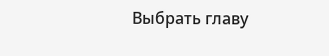Выбрать главу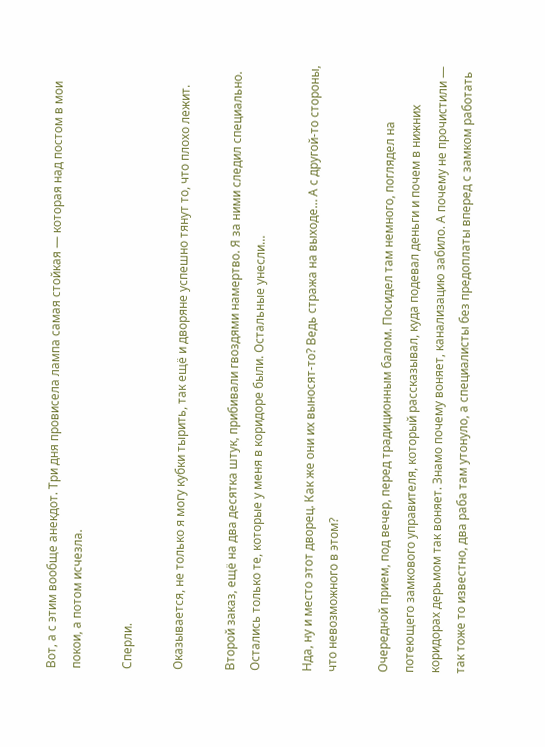Вот, а с этим вообще анекдот. Три дня провисела лампа самая стойкая — которая над постом в мои покои, а потом исчезла.

Сперли.

Оказывается, не только я могу кубки тырить, так ещё и дворяне успешно тянут то, что плохо лежит.

Второй заказ, ещё на два десятка штук, прибивали гвоздями намертво. Я за ними следил специально. Остались только те, которые у меня в коридоре были. Остальные унесли…

Нда, ну и место этот дворец. Как же они их выносят-то? Ведь стража на выходе… А с другой-то стороны, что невозможного в этом?

Очередной прием, под вечер, перед традиционным балом. Посидел там немного, поглядел на потеющего замкового управителя, который рассказывал, куда подевал деньги и почем в нижних коридорах дерьмом так воняет. Знамо почему воняет, канализацию забило. А почему не прочистили — так тоже то известно, два раба там утонуло, а специалисты без предоплаты вперед с замком работать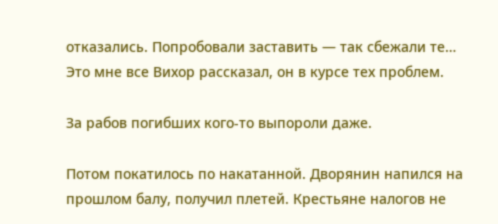отказались. Попробовали заставить — так сбежали те… Это мне все Вихор рассказал, он в курсе тех проблем.

За рабов погибших кого-то выпороли даже.

Потом покатилось по накатанной. Дворянин напился на прошлом балу, получил плетей. Крестьяне налогов не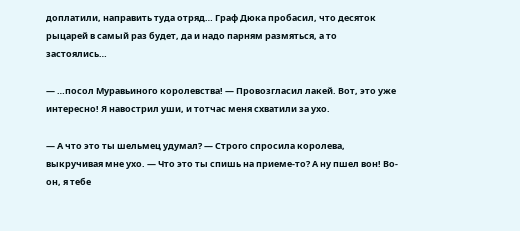доплатили, направить туда отряд… Граф Дюка пробасил, что десяток рыцарей в самый раз будет, да и надо парням размяться, а то застоялись…

— …посол Муравьиного королевства! — Провозгласил лакей. Вот, это уже интересно! Я навострил уши, и тотчас меня схватили за ухо.

— А что это ты шельмец удумал? — Строго спросила королева, выкручивая мне ухо. — Что это ты спишь на приеме-то? А ну пшел вон! Во-он, я тебе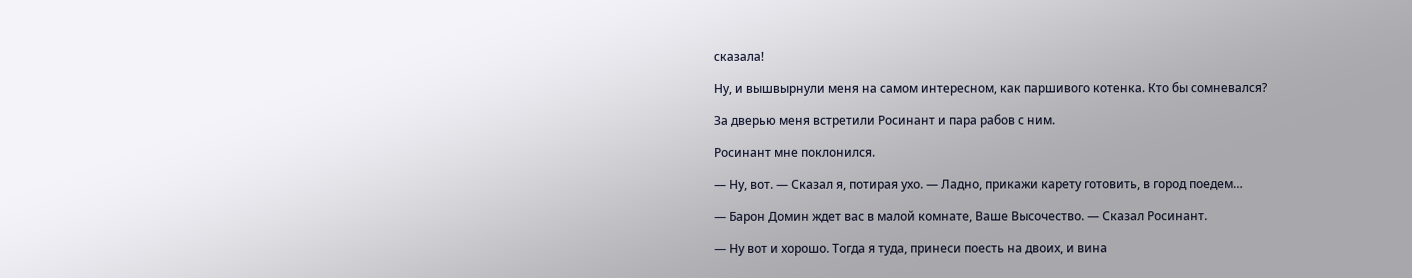сказала!

Ну, и вышвырнули меня на самом интересном, как паршивого котенка. Кто бы сомневался?

За дверью меня встретили Росинант и пара рабов с ним.

Росинант мне поклонился.

— Ну, вот. — Сказал я, потирая ухо. — Ладно, прикажи карету готовить, в город поедем…

— Барон Домин ждет вас в малой комнате, Ваше Высочество. — Сказал Росинант.

— Ну вот и хорошо. Тогда я туда, принеси поесть на двоих, и вина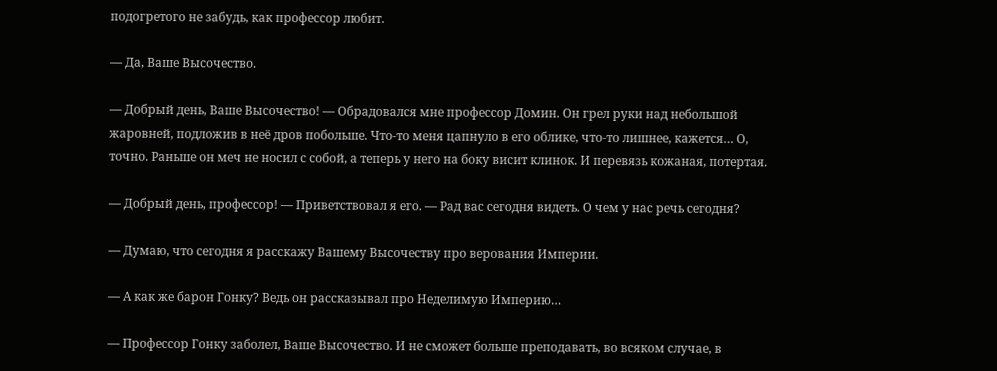подогретого не забудь, как профессор любит.

— Да, Ваше Высочество.

— Добрый день, Ваше Высочество! — Обрадовался мне профессор Домин. Он грел руки над небольшой жаровней, подложив в неё дров побольше. Что-то меня цапнуло в его облике, что-то лишнее, кажется… О, точно. Раньше он меч не носил с собой, а теперь у него на боку висит клинок. И перевязь кожаная, потертая.

— Добрый день, профессор! — Приветствовал я его. — Рад вас сегодня видеть. О чем у нас речь сегодня?

— Думаю, что сегодня я расскажу Вашему Высочеству про верования Империи.

— А как же барон Гонку? Ведь он рассказывал про Неделимую Империю…

— Профессор Гонку заболел, Ваше Высочество. И не сможет больше преподавать, во всяком случае, в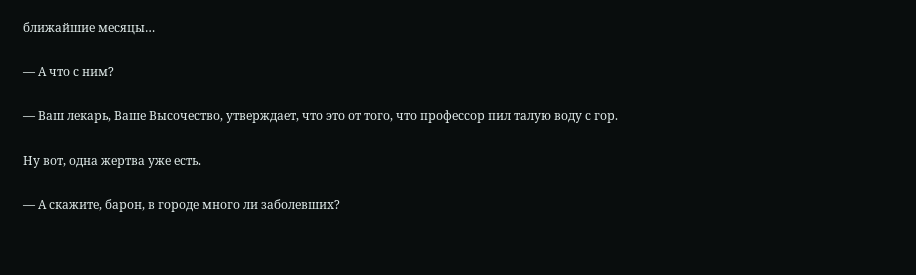ближайшие месяцы…

— А что с ним?

— Ваш лекарь, Ваше Высочество, утверждает, что это от того, что профессор пил талую воду с гор.

Ну вот, одна жертва уже есть.

— А скажите, барон, в городе много ли заболевших?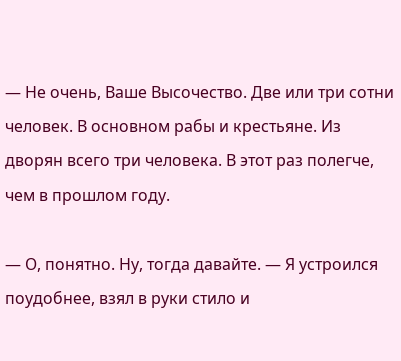— Не очень, Ваше Высочество. Две или три сотни человек. В основном рабы и крестьяне. Из дворян всего три человека. В этот раз полегче, чем в прошлом году.

— О, понятно. Ну, тогда давайте. — Я устроился поудобнее, взял в руки стило и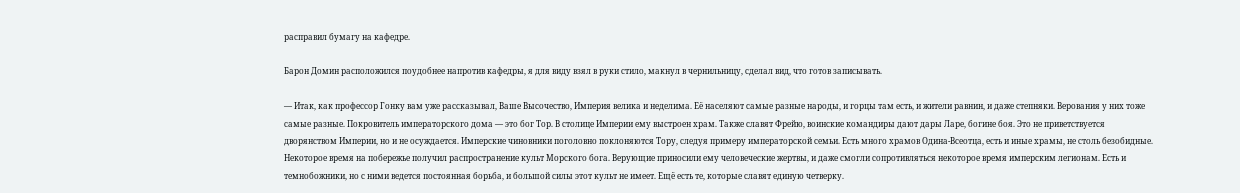расправил бумагу на кафедре.

Барон Домин расположился поудобнее напротив кафедры, я для виду взял в руки стило, макнул в чернильницу, сделал вид, что готов записывать.

— Итак, как профессор Гонку вам уже рассказывал, Ваше Высочество, Империя велика и неделима. Её населяют самые разные народы, и горцы там есть, и жители равнин, и даже степняки. Верования у них тоже самые разные. Покровитель императорского дома — это бог Тор. В столице Империи ему выстроен храм. Также славят Фрейю, воинские командиры дают дары Ларе, богине боя. Это не приветствуется дворянством Империи, но и не осуждается. Имперские чиновники поголовно поклоняются Тору, следуя примеру императорской семьи. Есть много храмов Одина-Всеотца, есть и иные храмы, не столь безобидные. Некоторое время на побережье получил распространение культ Морского бога. Верующие приносили ему человеческие жертвы, и даже смогли сопротивляться некоторое время имперским легионам. Есть и темнобожники, но с ними ведется постоянная борьба, и большой силы этот культ не имеет. Ещё есть те, которые славят единую четверку.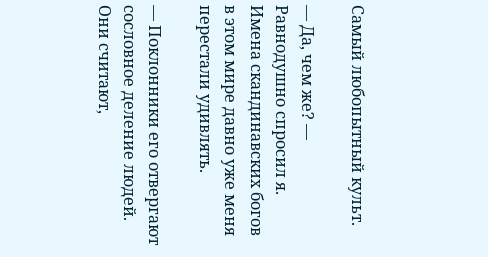Самый любопытный культ.

— Да, чем же? — Равнодушно спросил я. Имена скандинавских богов в этом мире давно уже меня перестали удивлять.

— Поклонники его отвергают сословное деление людей. Они считают,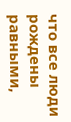что все люди рождены равными,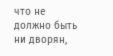что не должно быть ни дворян,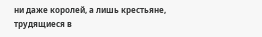ни даже королей, а лишь крестьяне, трудящиеся в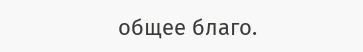общее благо.